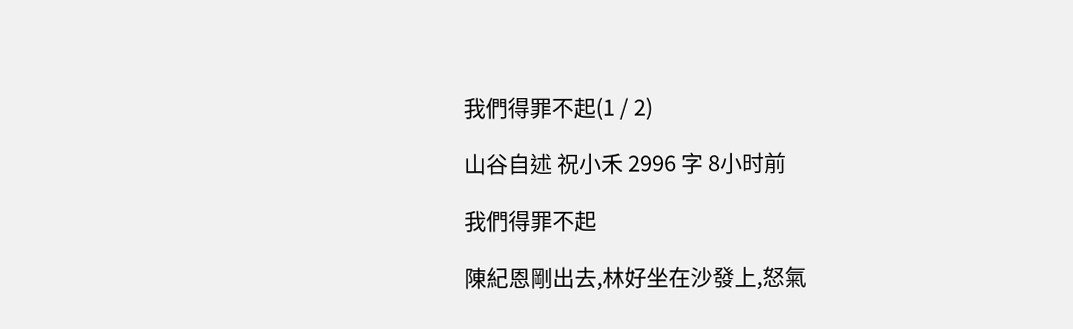我們得罪不起(1 / 2)

山谷自述 祝小禾 2996 字 8小时前

我們得罪不起

陳紀恩剛出去,林好坐在沙發上,怒氣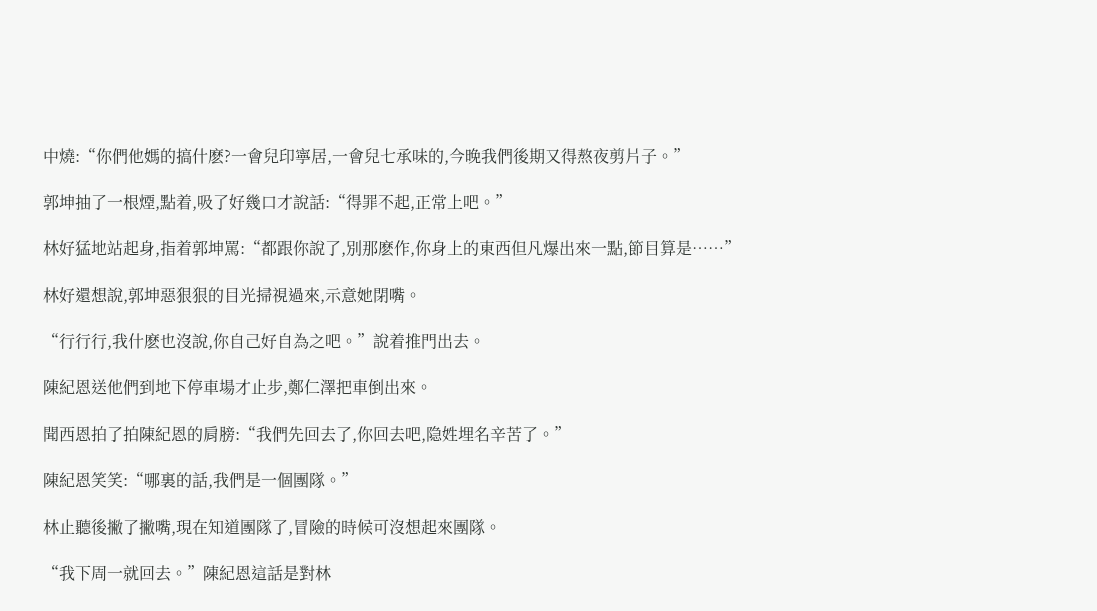中燒:“你們他媽的搞什麽?一會兒印寧居,一會兒七承味的,今晚我們後期又得熬夜剪片子。”

郭坤抽了一根煙,點着,吸了好幾口才說話:“得罪不起,正常上吧。”

林好猛地站起身,指着郭坤罵:“都跟你說了,別那麽作,你身上的東西但凡爆出來一點,節目算是……”

林好還想說,郭坤惡狠狠的目光掃視過來,示意她閉嘴。

“行行行,我什麽也沒說,你自己好自為之吧。”說着推門出去。

陳紀恩送他們到地下停車場才止步,鄭仁澤把車倒出來。

聞西恩拍了拍陳紀恩的肩膀:“我們先回去了,你回去吧,隐姓埋名辛苦了。”

陳紀恩笑笑:“哪裏的話,我們是一個團隊。”

林止聽後撇了撇嘴,現在知道團隊了,冒險的時候可沒想起來團隊。

“我下周一就回去。”陳紀恩這話是對林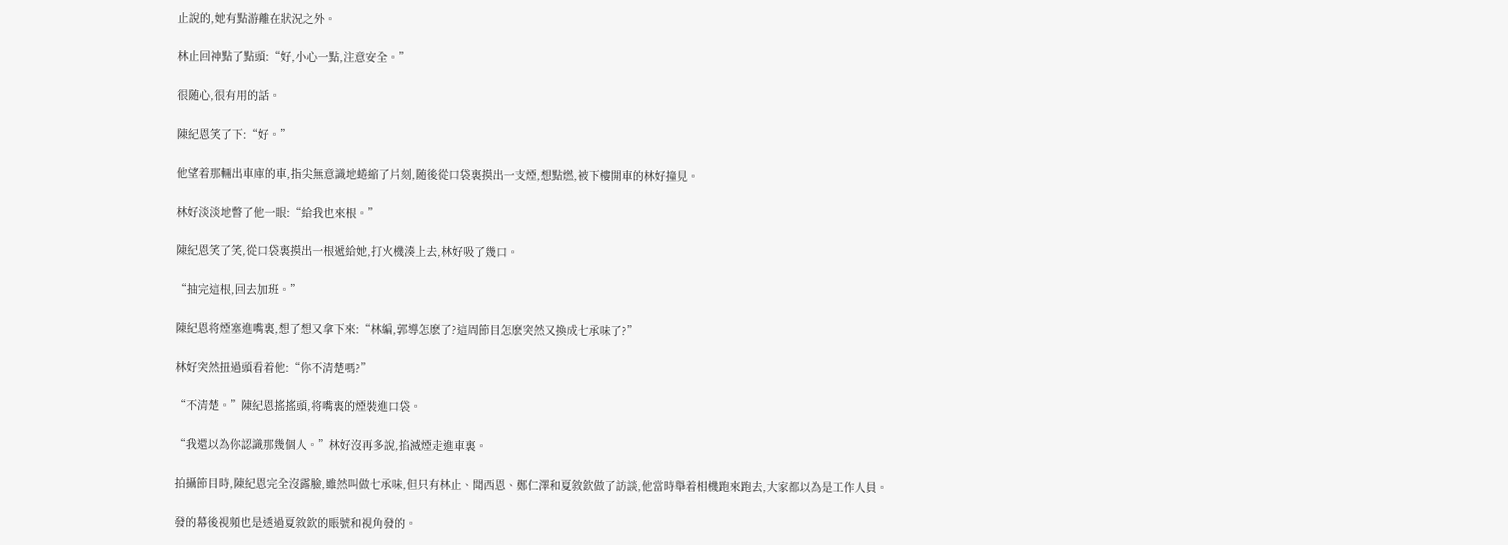止說的,她有點游離在狀況之外。

林止回神點了點頭:“好,小心一點,注意安全。”

很随心,很有用的話。

陳紀恩笑了下:“好。”

他望着那輛出車庫的車,指尖無意識地蜷縮了片刻,随後從口袋裏摸出一支煙,想點燃,被下樓開車的林好撞見。

林好淡淡地瞥了他一眼:“給我也來根。”

陳紀恩笑了笑,從口袋裏摸出一根遞給她,打火機湊上去,林好吸了幾口。

“抽完這根,回去加班。”

陳紀恩将煙塞進嘴裏,想了想又拿下來:“林編,郭導怎麽了?這周節目怎麽突然又換成七承味了?”

林好突然扭過頭看着他:“你不清楚嗎?”

“不清楚。”陳紀恩搖搖頭,将嘴裏的煙裝進口袋。

“我還以為你認識那幾個人。”林好沒再多說,掐滅煙走進車裏。

拍攝節目時,陳紀恩完全沒露臉,雖然叫做七承味,但只有林止、聞西恩、鄭仁澤和夏敘欽做了訪談,他當時舉着相機跑來跑去,大家都以為是工作人員。

發的幕後視頻也是透過夏敘欽的賬號和視角發的。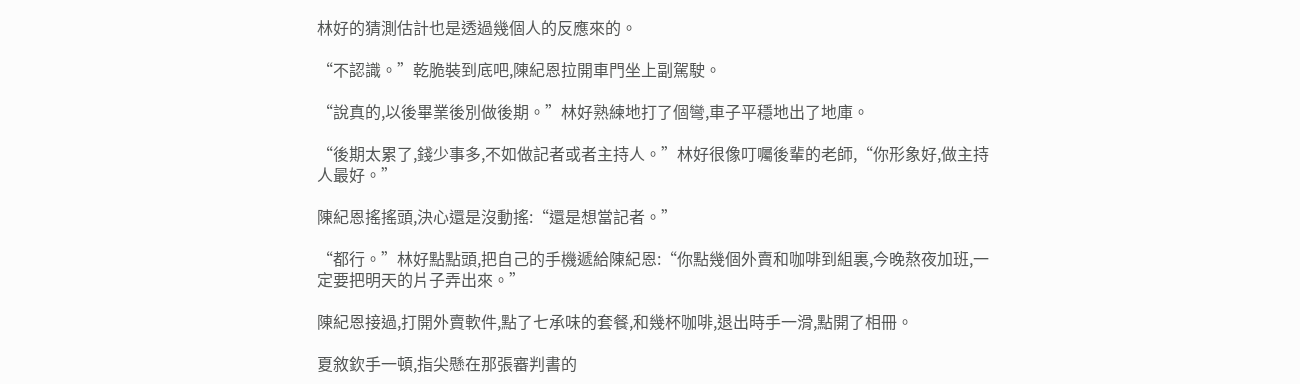林好的猜測估計也是透過幾個人的反應來的。

“不認識。”乾脆裝到底吧,陳紀恩拉開車門坐上副駕駛。

“說真的,以後畢業後別做後期。”林好熟練地打了個彎,車子平穩地出了地庫。

“後期太累了,錢少事多,不如做記者或者主持人。”林好很像叮囑後輩的老師,“你形象好,做主持人最好。”

陳紀恩搖搖頭,決心還是沒動搖:“還是想當記者。”

“都行。”林好點點頭,把自己的手機遞給陳紀恩:“你點幾個外賣和咖啡到組裏,今晚熬夜加班,一定要把明天的片子弄出來。”

陳紀恩接過,打開外賣軟件,點了七承味的套餐,和幾杯咖啡,退出時手一滑,點開了相冊。

夏敘欽手一頓,指尖懸在那張審判書的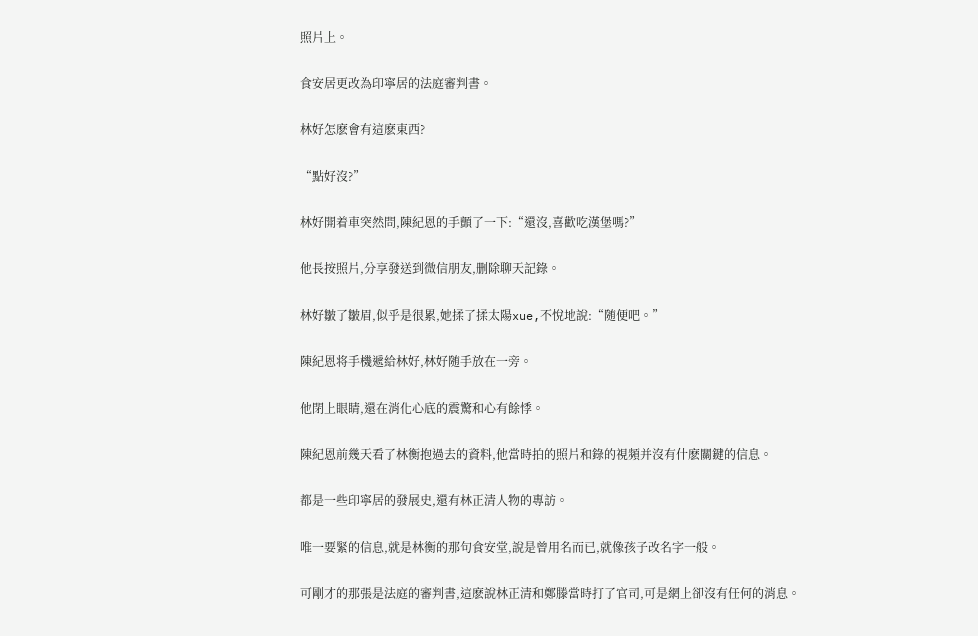照片上。

食安居更改為印寧居的法庭審判書。

林好怎麽會有這麽東西?

“點好沒?”

林好開着車突然問,陳紀恩的手顫了一下:“還沒,喜歡吃漢堡嗎?”

他長按照片,分享發送到微信朋友,删除聊天記錄。

林好皺了皺眉,似乎是很累,她揉了揉太陽xue,不悅地說:“随便吧。”

陳紀恩将手機遞給林好,林好随手放在一旁。

他閉上眼睛,還在消化心底的震驚和心有餘悸。

陳紀恩前幾天看了林衡抱過去的資料,他當時拍的照片和錄的視頻并沒有什麽關鍵的信息。

都是一些印寧居的發展史,還有林正清人物的專訪。

唯一要緊的信息,就是林衡的那句食安堂,說是曾用名而已,就像孩子改名字一般。

可剛才的那張是法庭的審判書,這麽說林正清和鄭滕當時打了官司,可是網上卻沒有任何的消息。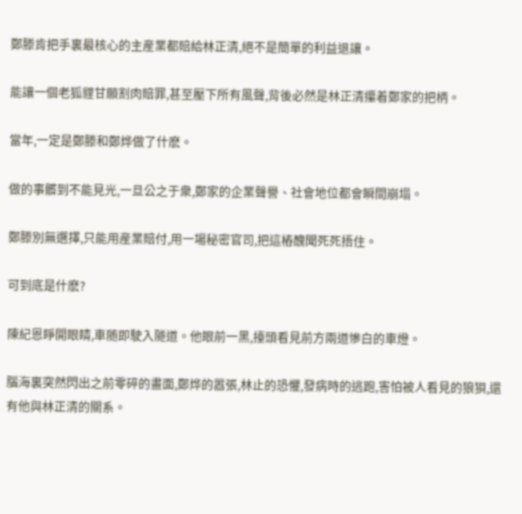鄭滕肯把手裏最核心的主産業都賠給林正清,絕不是簡單的利益退讓。

能讓一個老狐貍甘願割肉賠罪,甚至壓下所有風聲,背後必然是林正清攥着鄭家的把柄。

當年,一定是鄭滕和鄭烨做了什麽。

做的事髒到不能見光,一旦公之于衆,鄭家的企業聲譽、社會地位都會瞬間崩塌。

鄭滕別無選擇,只能用産業賠付,用一場秘密官司,把這樁醜聞死死捂住。

可到底是什麽?

陳紀恩睜開眼睛,車随即駛入隧道。他眼前一黑,擡頭看見前方兩道慘白的車燈。

腦海裏突然閃出之前零碎的畫面,鄭烨的嚣張,林止的恐懼,發病時的逃跑,害怕被人看見的狼狽,還有他與林正清的關系。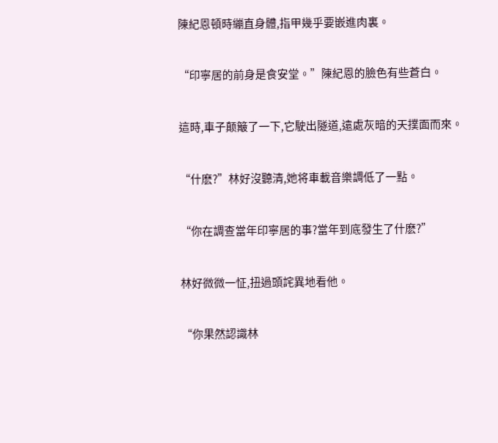陳紀恩頓時繃直身體,指甲幾乎要嵌進肉裏。

“印寧居的前身是食安堂。”陳紀恩的臉色有些蒼白。

這時,車子颠簸了一下,它駛出隧道,遠處灰暗的天撲面而來。

“什麽?”林好沒聽清,她将車載音樂調低了一點。

“你在調查當年印寧居的事?當年到底發生了什麽?”

林好微微一怔,扭過頭詫異地看他。

“你果然認識林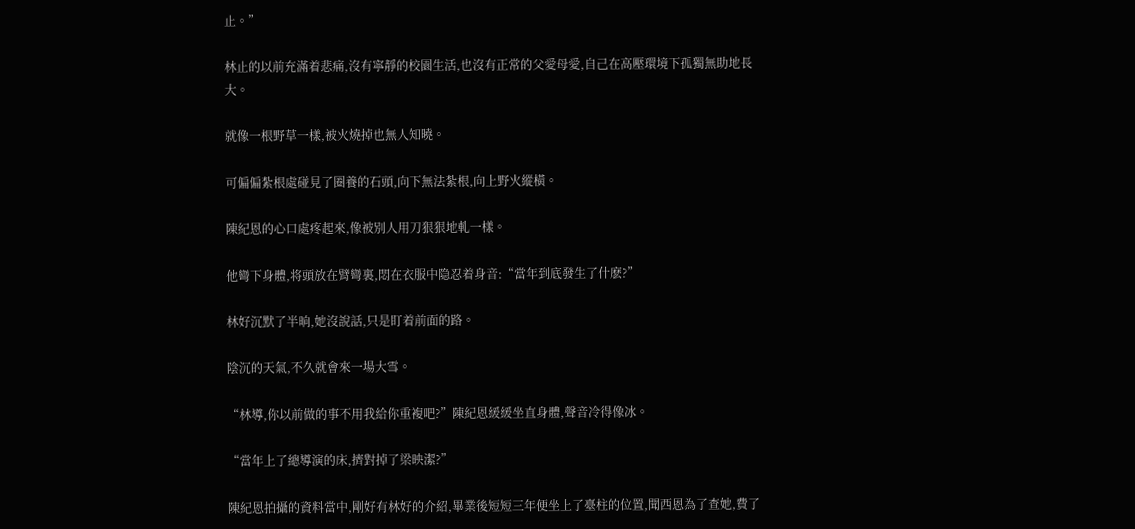止。”

林止的以前充滿着悲痛,沒有寧靜的校園生活,也沒有正常的父愛母愛,自己在高壓環境下孤獨無助地長大。

就像一根野草一樣,被火燒掉也無人知曉。

可偏偏紮根處碰見了圈養的石頭,向下無法紮根,向上野火縱橫。

陳紀恩的心口處疼起來,像被別人用刀狠狠地軋一樣。

他彎下身體,将頭放在臂彎裏,悶在衣服中隐忍着身音:“當年到底發生了什麽?”

林好沉默了半晌,她沒說話,只是盯着前面的路。

陰沉的天氣,不久就會來一場大雪。

“林導,你以前做的事不用我給你重複吧?”陳紀恩緩緩坐直身體,聲音冷得像冰。

“當年上了總導演的床,擠對掉了梁映潔?”

陳紀恩拍攝的資料當中,剛好有林好的介紹,畢業後短短三年便坐上了臺柱的位置,聞西恩為了查她,費了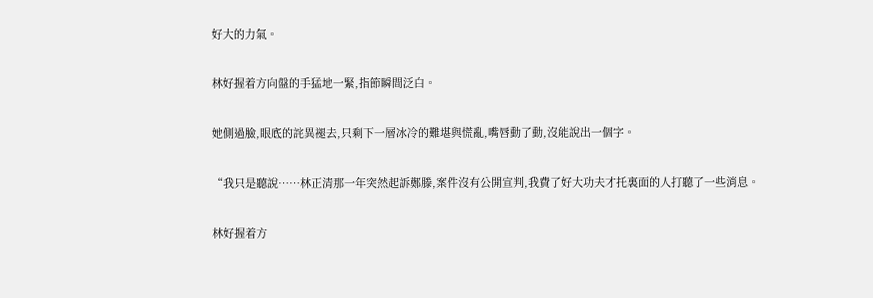好大的力氣。

林好握着方向盤的手猛地一緊,指節瞬間泛白。

她側過臉,眼底的詫異褪去,只剩下一層冰冷的難堪與慌亂,嘴唇動了動,沒能說出一個字。

“我只是聽說……林正清那一年突然起訴鄭滕,案件沒有公開宣判,我費了好大功夫才托裏面的人打聽了一些消息。

林好握着方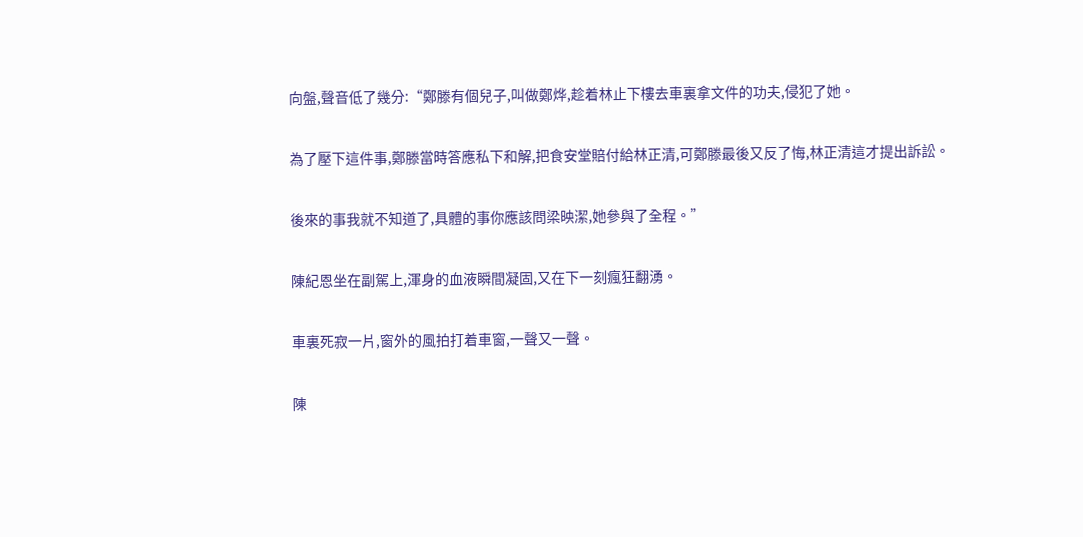向盤,聲音低了幾分:“鄭滕有個兒子,叫做鄭烨,趁着林止下樓去車裏拿文件的功夫,侵犯了她。

為了壓下這件事,鄭滕當時答應私下和解,把食安堂賠付給林正清,可鄭滕最後又反了悔,林正清這才提出訴訟。

後來的事我就不知道了,具體的事你應該問梁映潔,她參與了全程。”

陳紀恩坐在副駕上,渾身的血液瞬間凝固,又在下一刻瘋狂翻湧。

車裏死寂一片,窗外的風拍打着車窗,一聲又一聲。

陳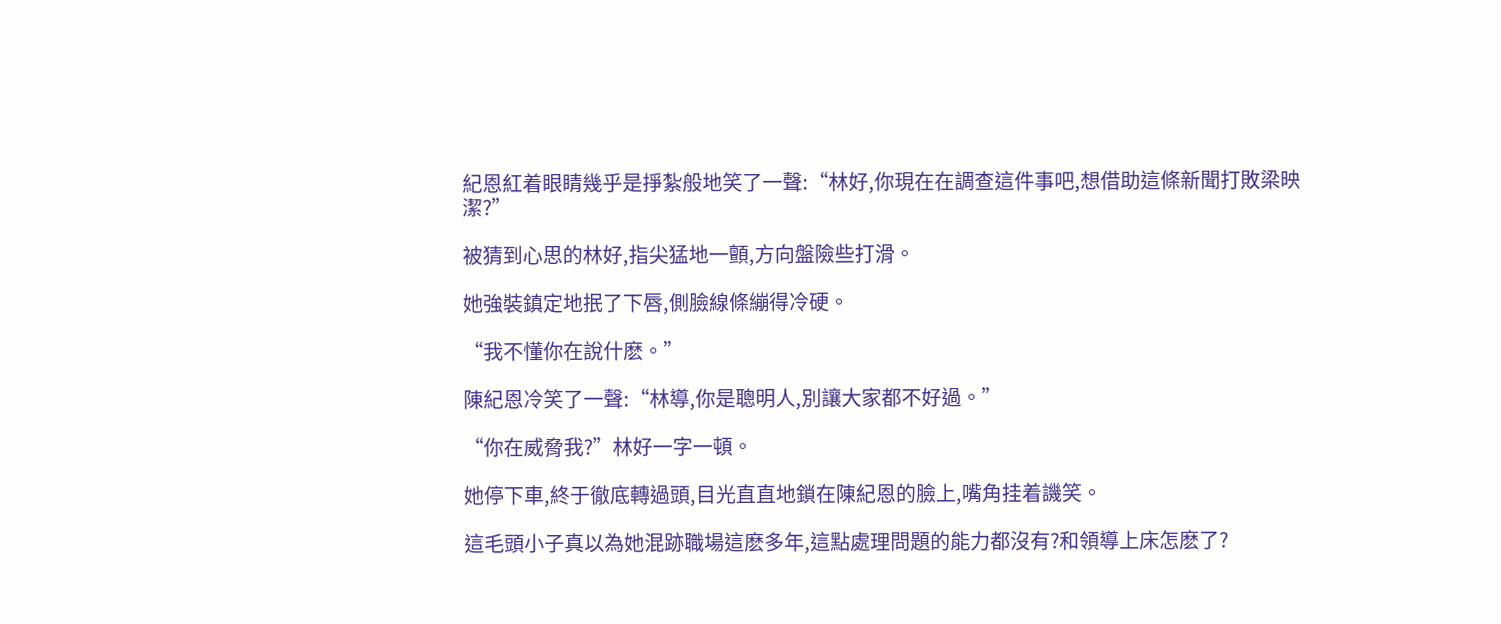紀恩紅着眼睛幾乎是掙紮般地笑了一聲:“林好,你現在在調查這件事吧,想借助這條新聞打敗梁映潔?”

被猜到心思的林好,指尖猛地一顫,方向盤險些打滑。

她強裝鎮定地抿了下唇,側臉線條繃得冷硬。

“我不懂你在說什麽。”

陳紀恩冷笑了一聲:“林導,你是聰明人,別讓大家都不好過。”

“你在威脅我?”林好一字一頓。

她停下車,終于徹底轉過頭,目光直直地鎖在陳紀恩的臉上,嘴角挂着譏笑。

這毛頭小子真以為她混跡職場這麽多年,這點處理問題的能力都沒有?和領導上床怎麽了?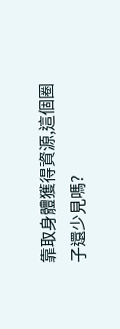靠取身體獲得資源,這個圈子還少見嗎?